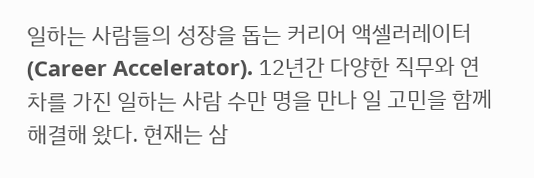일하는 사람들의 성장을 돕는 커리어 액셀러레이터(Career Accelerator). 12년간 다양한 직무와 연차를 가진 일하는 사람 수만 명을 만나 일 고민을 함께 해결해 왔다. 현재는 삼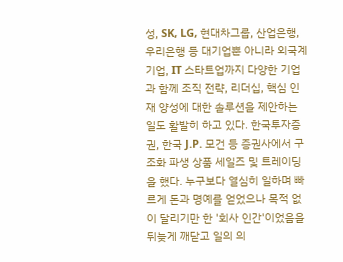성, SK, LG, 현대차그룹, 산업은행, 우리은행 등 대기업뿐 아니라 외국계 기업, IT 스타트업까지 다양한 기업과 함께 조직 전략, 리더십, 핵심 인재 양성에 대한 솔루션을 제안하는 일도 활발히 하고 있다. 한국투자증권, 한국 J.P. 모건 등 증권사에서 구조화 파생 상품 세일즈 및 트레이딩을 했다. 누구보다 열심히 일하며 빠르게 돈과 명예를 얻었으나 목적 없이 달리기만 한 '회사 인간'이었음을 뒤늦게 깨닫고 일의 의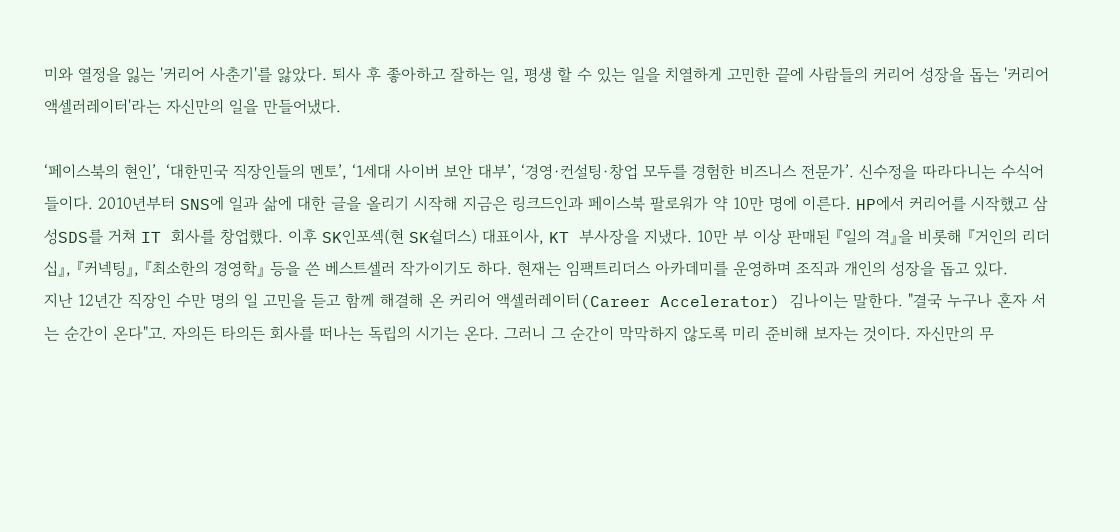미와 열정을 잃는 '커리어 사춘기'를 앓았다. 퇴사 후 좋아하고 잘하는 일, 평생 할 수 있는 일을 치열하게 고민한 끝에 사람들의 커리어 성장을 돕는 '커리어 액셀러레이터'라는 자신만의 일을 만들어냈다.

‘페이스북의 현인’, ‘대한민국 직장인들의 멘토’, ‘1세대 사이버 보안 대부’, ‘경영·컨설팅·창업 모두를 경험한 비즈니스 전문가’. 신수정을 따라다니는 수식어들이다. 2010년부터 SNS에 일과 삶에 대한 글을 올리기 시작해 지금은 링크드인과 페이스북 팔로워가 약 10만 명에 이른다. HP에서 커리어를 시작했고 삼성SDS를 거쳐 IT 회사를 창업했다. 이후 SK인포섹(현 SK쉴더스) 대표이사, KT 부사장을 지냈다. 10만 부 이상 판매된 『일의 격』을 비롯해 『거인의 리더십』, 『커넥팅』, 『최소한의 경영학』 등을 쓴 베스트셀러 작가이기도 하다. 현재는 임팩트리더스 아카데미를 운영하며 조직과 개인의 성장을 돕고 있다.
지난 12년간 직장인 수만 명의 일 고민을 듣고 함께 해결해 온 커리어 액셀러레이터(Career Accelerator) 김나이는 말한다. "결국 누구나 혼자 서는 순간이 온다"고. 자의든 타의든 회사를 떠나는 독립의 시기는 온다. 그러니 그 순간이 막막하지 않도록 미리 준비해 보자는 것이다. 자신만의 무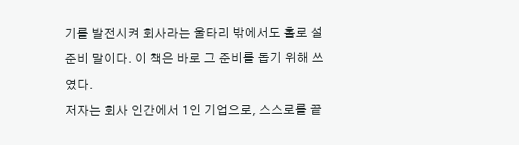기를 발전시켜 회사라는 울타리 밖에서도 홀로 설 준비 말이다. 이 책은 바로 그 준비를 돕기 위해 쓰였다.
저자는 회사 인간에서 1인 기업으로, 스스로를 끝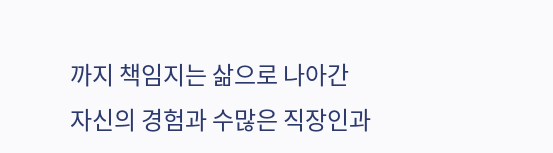까지 책임지는 삶으로 나아간 자신의 경험과 수많은 직장인과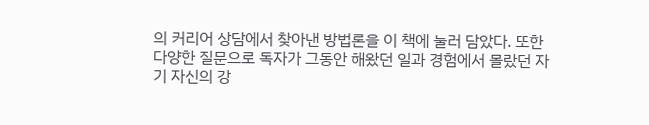의 커리어 상담에서 찾아낸 방법론을 이 책에 눌러 담았다. 또한 다양한 질문으로 독자가 그동안 해왔던 일과 경험에서 몰랐던 자기 자신의 강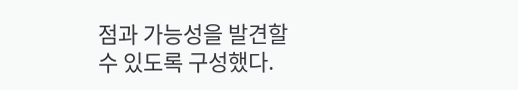점과 가능성을 발견할 수 있도록 구성했다.